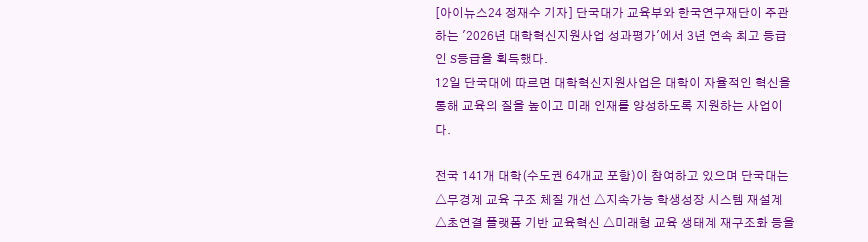[아이뉴스24 정재수 기자] 단국대가 교육부와 한국연구재단이 주관하는 '2026년 대학혁신지원사업 성과평가'에서 3년 연속 최고 등급인 S등급을 획득했다.
12일 단국대에 따르면 대학혁신지원사업은 대학이 자율적인 혁신을 통해 교육의 질을 높이고 미래 인재를 양성하도록 지원하는 사업이다.

전국 141개 대학(수도권 64개교 포함)이 참여하고 있으며 단국대는 △무경계 교육 구조 체질 개선 △지속가능 학생성장 시스템 재설계 △초연결 플랫폼 기반 교육혁신 △미래형 교육 생태계 재구조화 등을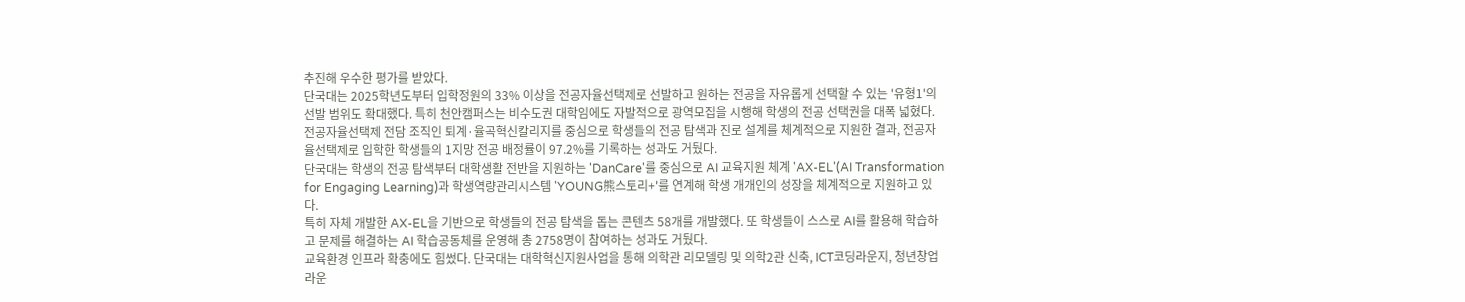추진해 우수한 평가를 받았다.
단국대는 2025학년도부터 입학정원의 33% 이상을 전공자율선택제로 선발하고 원하는 전공을 자유롭게 선택할 수 있는 '유형1'의 선발 범위도 확대했다. 특히 천안캠퍼스는 비수도권 대학임에도 자발적으로 광역모집을 시행해 학생의 전공 선택권을 대폭 넓혔다.
전공자율선택제 전담 조직인 퇴계·율곡혁신칼리지를 중심으로 학생들의 전공 탐색과 진로 설계를 체계적으로 지원한 결과, 전공자율선택제로 입학한 학생들의 1지망 전공 배정률이 97.2%를 기록하는 성과도 거뒀다.
단국대는 학생의 전공 탐색부터 대학생활 전반을 지원하는 'DanCare'를 중심으로 AI 교육지원 체계 'AX-EL'(AI Transformation for Engaging Learning)과 학생역량관리시스템 'YOUNG熊스토리+'를 연계해 학생 개개인의 성장을 체계적으로 지원하고 있다.
특히 자체 개발한 AX-EL을 기반으로 학생들의 전공 탐색을 돕는 콘텐츠 58개를 개발했다. 또 학생들이 스스로 AI를 활용해 학습하고 문제를 해결하는 AI 학습공동체를 운영해 총 2758명이 참여하는 성과도 거뒀다.
교육환경 인프라 확충에도 힘썼다. 단국대는 대학혁신지원사업을 통해 의학관 리모델링 및 의학2관 신축, ICT코딩라운지, 청년창업라운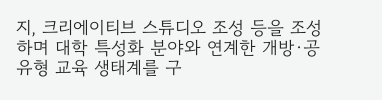지, 크리에이티브 스튜디오 조성 등을 조성하며 대학 특성화 분야와 연계한 개방·공유형 교육 생태계를 구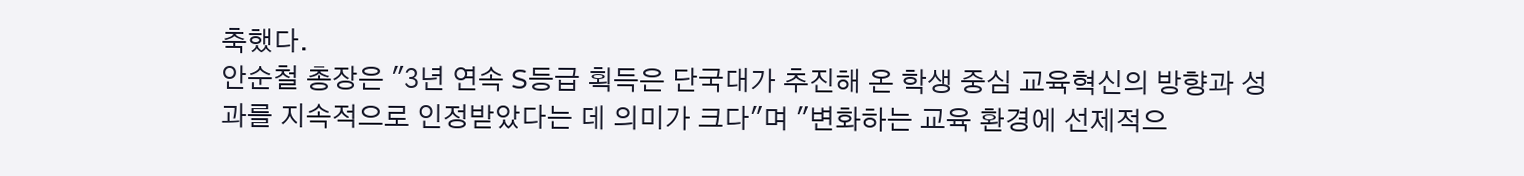축했다.
안순철 총장은 "3년 연속 S등급 획득은 단국대가 추진해 온 학생 중심 교육혁신의 방향과 성과를 지속적으로 인정받았다는 데 의미가 크다"며 "변화하는 교육 환경에 선제적으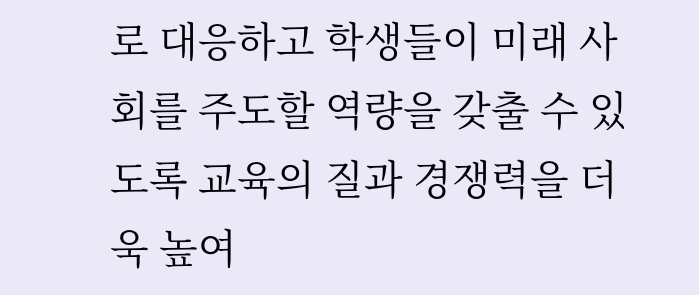로 대응하고 학생들이 미래 사회를 주도할 역량을 갖출 수 있도록 교육의 질과 경쟁력을 더욱 높여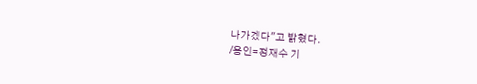나가겠다"고 밝혔다.
/용인=정재수 기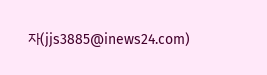자(jjs3885@inews24.com)